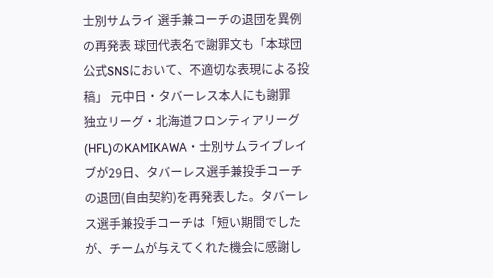士別サムライ 選手兼コーチの退団を異例の再発表 球団代表名で謝罪文も「本球団公式SNSにおいて、不適切な表現による投稿」 元中日・タバーレス本人にも謝罪
独立リーグ・北海道フロンティアリーグ(HFL)のKAMIKAWA・士別サムライブレイブが29日、タバーレス選手兼投手コーチの退団(自由契約)を再発表した。タバーレス選手兼投手コーチは「短い期間でしたが、チームが与えてくれた機会に感謝し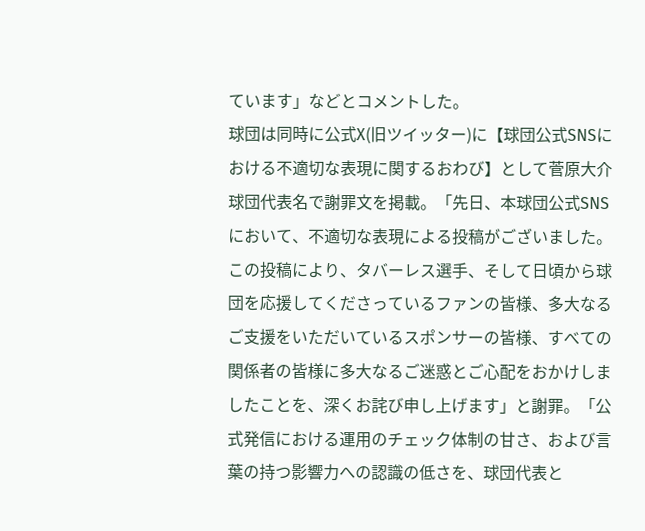ています」などとコメントした。
球団は同時に公式X(旧ツイッター)に【球団公式SNSにおける不適切な表現に関するおわび】として菅原大介球団代表名で謝罪文を掲載。「先日、本球団公式SNSにおいて、不適切な表現による投稿がございました。この投稿により、タバーレス選手、そして日頃から球団を応援してくださっているファンの皆様、多大なるご支援をいただいているスポンサーの皆様、すべての関係者の皆様に多大なるご迷惑とご心配をおかけしましたことを、深くお詫び申し上げます」と謝罪。「公式発信における運用のチェック体制の甘さ、および言葉の持つ影響力への認識の低さを、球団代表と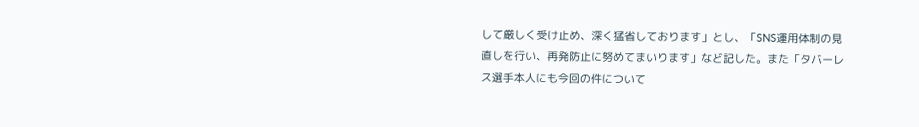して厳しく受け止め、深く猛省しております」とし、「SNS運用体制の見直しを行い、再発防止に努めてまいります」など記した。また「タバーレス選手本人にも今回の件について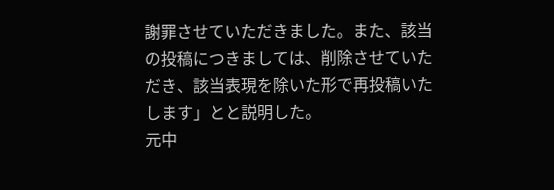謝罪させていただきました。また、該当の投稿につきましては、削除させていただき、該当表現を除いた形で再投稿いたします」とと説明した。
元中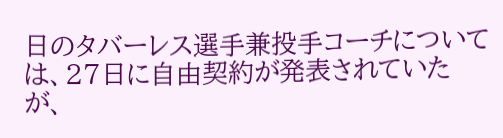日のタバーレス選手兼投手コーチについては、27日に自由契約が発表されていたが、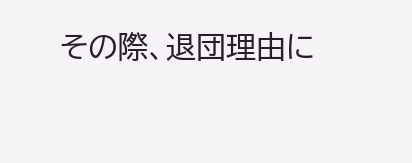その際、退団理由に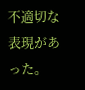不適切な表現があった。